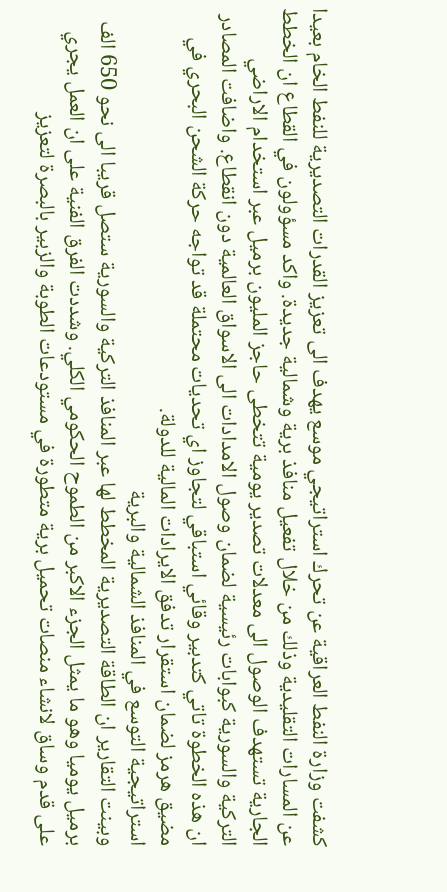كشفت وزارة النفط العراقية عن تحرك استراتيجي موسع يهدف الى تعزيز القدرات التصديرية للنفط الخام بعيدا عن المسارات التقليدية وذلك من خلال تفعيل منافذ برية وشمالية جديدة. واكد مسؤولون في القطاع ان الخطط الجارية تستهدف الوصول الى معدلات تصدير يومية تتخطى حاجز المليون برميل عبر استخدام الاراضي التركية والسورية كبوابات رئيسية لضمان وصول الامدادات الى الاسواق العالمية دون انقطاع. واضافت المصادر ان هذه الخطوة تاتي كتدبير وقائي استباقي لتجاوز اي تحديات محتملة قد تواجه حركة الشحن البحري في مضيق هرمز لضمان استقرار تدفق الايرادات المالية للدولة.
استراتيجية التوسع في المنافذ الشمالية والبرية
وبينت التقارير ان الطاقة التصديرية المخطط لها عبر المنافذ التركية والسورية ستصل قريبا الى نحو 650 الف برميل يوميا وهو ما يمثل الجزء الاكبر من الطموح الحكومي الكلي. وشددت الفرق الفنية على ان العمل يجري على قدم وساق لانشاء منصات تحميل برية متطورة في مستودعات الطوبة والزبير بالبصرة لتعزيز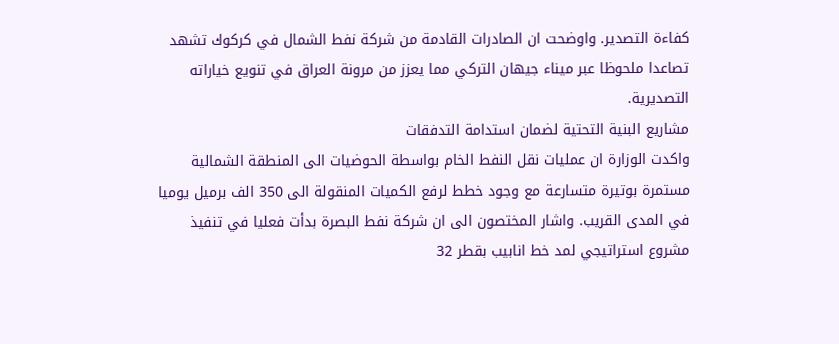كفاءة التصدير. واوضحت ان الصادرات القادمة من شركة نفط الشمال في كركوك تشهد تصاعدا ملحوظا عبر ميناء جيهان التركي مما يعزز من مرونة العراق في تنويع خياراته التصديرية.
مشاريع البنية التحتية لضمان استدامة التدفقات
واكدت الوزارة ان عمليات نقل النفط الخام بواسطة الحوضيات الى المنطقة الشمالية مستمرة بوتيرة متسارعة مع وجود خطط لرفع الكميات المنقولة الى 350 الف برميل يوميا في المدى القريب. واشار المختصون الى ان شركة نفط البصرة بدأت فعليا في تنفيذ مشروع استراتيجي لمد خط انابيب بقطر 32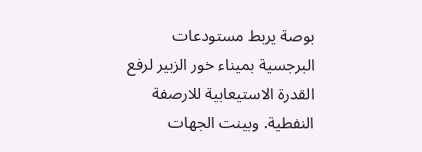بوصة يربط مستودعات البرجسية بميناء خور الزبير لرفع القدرة الاستيعابية للارصفة النفطية. وبينت الجهات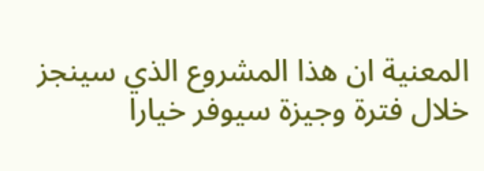المعنية ان هذا المشروع الذي سينجز خلال فترة وجيزة سيوفر خيارا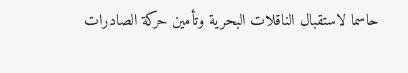حاسما لاستقبال الناقلات البحرية وتأمين حركة الصادرات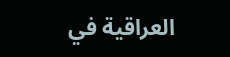العراقية في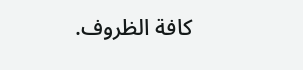كافة الظروف.